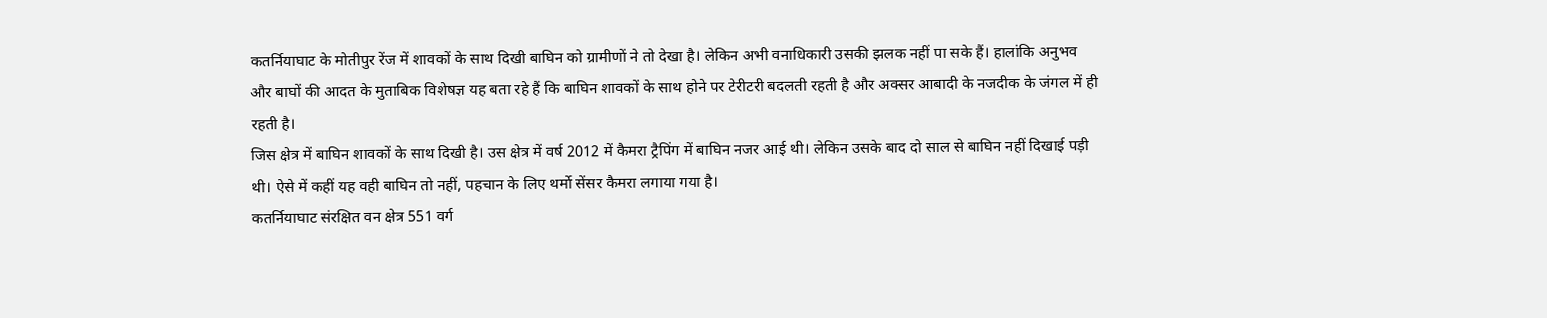कतर्नियाघाट के मोतीपुर रेंज में शावकों के साथ दिखी बाघिन को ग्रामीणों ने तो देखा है। लेकिन अभी वनाधिकारी उसकी झलक नहीं पा सके हैं। हालांकि अनुभव और बाघों की आदत के मुताबिक विशेषज्ञ यह बता रहे हैं कि बाघिन शावकों के साथ होने पर टेरीटरी बदलती रहती है और अक्सर आबादी के नजदीक के जंगल में ही रहती है।
जिस क्षेत्र में बाघिन शावकों के साथ दिखी है। उस क्षेत्र में वर्ष 2012 में कैमरा ट्रैपिंग में बाघिन नजर आई थी। लेकिन उसके बाद दो साल से बाघिन नहीं दिखाई पड़ी थी। ऐसे में कहीं यह वही बाघिन तो नहीं, पहचान के लिए थर्मो सेंसर कैमरा लगाया गया है।
कतर्नियाघाट संरक्षित वन क्षेत्र 551 वर्ग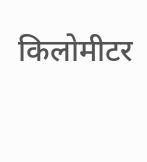किलोमीटर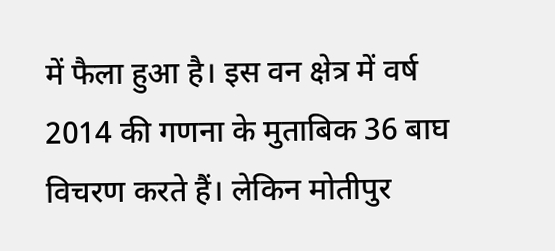में फैला हुआ है। इस वन क्षेत्र में वर्ष 2014 की गणना के मुताबिक 36 बाघ विचरण करते हैं। लेकिन मोतीपुर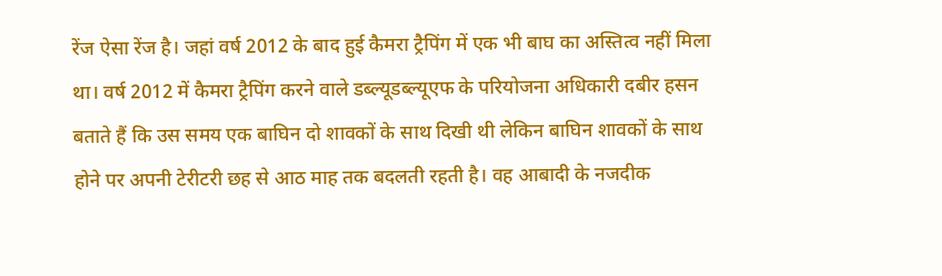रेंज ऐसा रेंज है। जहां वर्ष 2012 के बाद हुई कैमरा ट्रैपिंग में एक भी बाघ का अस्तित्व नहीं मिला था। वर्ष 2012 में कैमरा ट्रैपिंग करने वाले डब्ल्यूडब्ल्यूएफ के परियोजना अधिकारी दबीर हसन बताते हैं कि उस समय एक बाघिन दो शावकों के साथ दिखी थी लेकिन बाघिन शावकों के साथ होने पर अपनी टेरीटरी छह से आठ माह तक बदलती रहती है। वह आबादी के नजदीक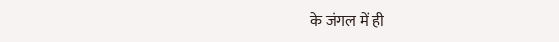के जंगल में ही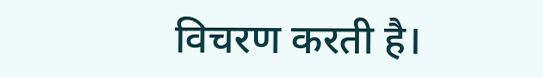विचरण करती है।